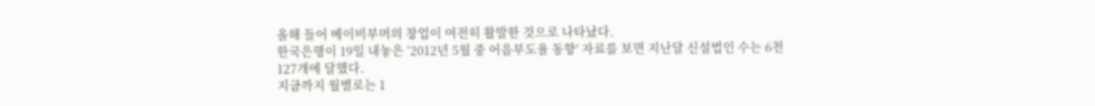올해 들어 베이비부머의 창업이 여전히 활발한 것으로 나타났다.
한국은행이 19일 내놓은 ‘2012년 5월 중 어음부도율 동향’ 자료를 보면 지난달 신설법인 수는 6천127개에 달했다.
지금까지 월별로는 1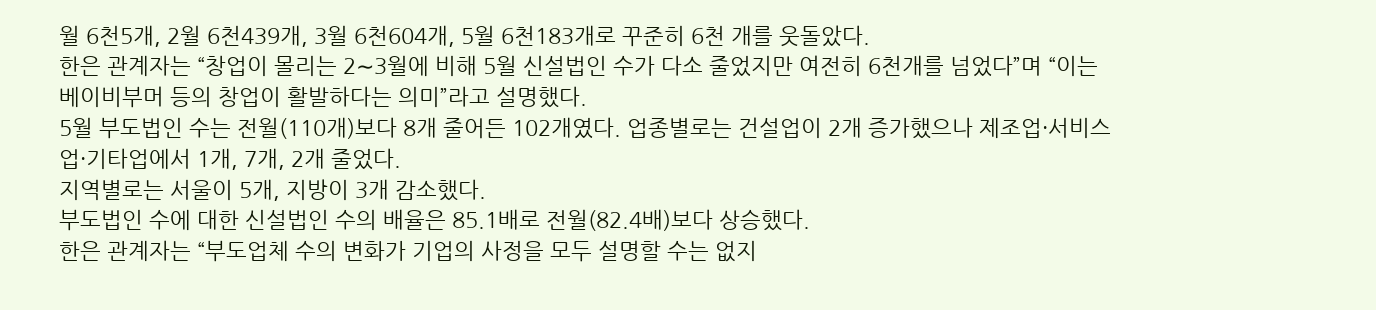월 6천5개, 2월 6천439개, 3월 6천604개, 5월 6천183개로 꾸준히 6천 개를 웃돌았다.
한은 관계자는 “창업이 몰리는 2∼3월에 비해 5월 신설법인 수가 다소 줄었지만 여전히 6천개를 넘었다”며 “이는 베이비부머 등의 창업이 활발하다는 의미”라고 설명했다.
5월 부도법인 수는 전월(110개)보다 8개 줄어든 102개였다. 업종별로는 건설업이 2개 증가했으나 제조업·서비스업·기타업에서 1개, 7개, 2개 줄었다.
지역별로는 서울이 5개, 지방이 3개 감소했다.
부도법인 수에 대한 신설법인 수의 배율은 85.1배로 전월(82.4배)보다 상승했다.
한은 관계자는 “부도업체 수의 변화가 기업의 사정을 모두 설명할 수는 없지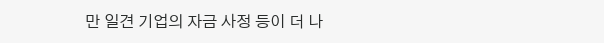만 일견 기업의 자금 사정 등이 더 나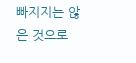빠지지는 않은 것으로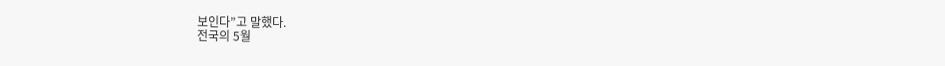보인다”고 말했다.
전국의 5월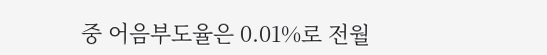중 어음부도율은 0.01%로 전월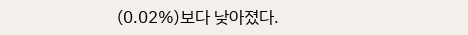(0.02%)보다 낮아졌다.